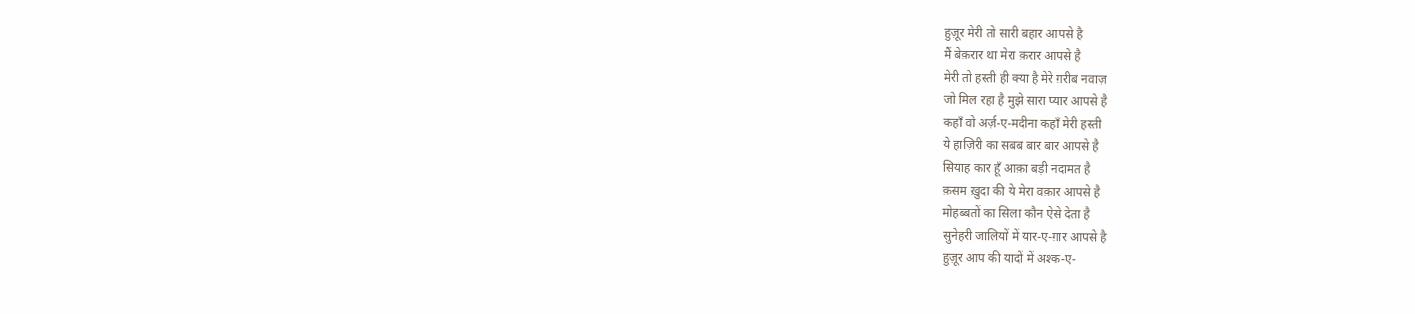हुज़ूर मेरी तो सारी बहार आपसे है
मैं बेक़रार था मेरा क़रार आपसे है
मेरी तो हस्ती ही क्या है मेरे ग़रीब नवाज़
जो मिल रहा है मुझे सारा प्यार आपसे है
कहाँ वो अर्ज़-ए-मदीना कहाँ मेरी हस्ती
ये हाज़िरी का सबब बार बार आपसे है
सियाह कार हूँ आक़ा बड़ी नदामत है
क़सम ख़ुदा की ये मेरा वक़ार आपसे है
मोहब्बतों का सिला कौन ऐसे देता है
सुनेहरी जालियों में यार-ए-ग़ार आपसे है
हुज़ूर आप की यादों में अश्क-ए-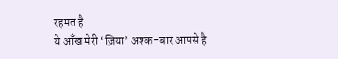रहमत है
ये आँख मेरी ‘ज़िया’ अश्क-बार आपसे है